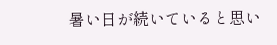暑い日が続いていると思い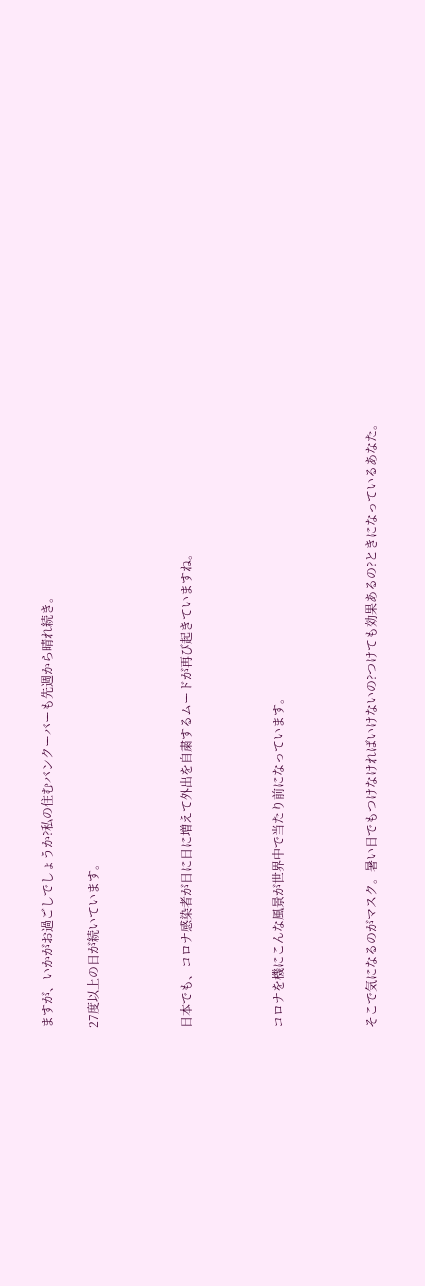ますが、いかがお過ごしでしょうか?私の住むバンクーバーも先週から晴れ続き。

27度以上の日が続いています。



日本でも、コロナ感染者が日に日に増えて外出を自粛するムードが再び起きていますね。



コロナを機にこんな風景が世界中で当たり前になっています。



そこで気になるのがマスク。暑い日でもつけなければいけないの?つけても効果あるの?ときになっているあなた。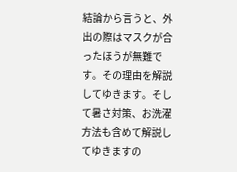結論から言うと、外出の際はマスクが合ったほうが無難です。その理由を解説してゆきます。そして暑さ対策、お洗濯方法も含めて解説してゆきますの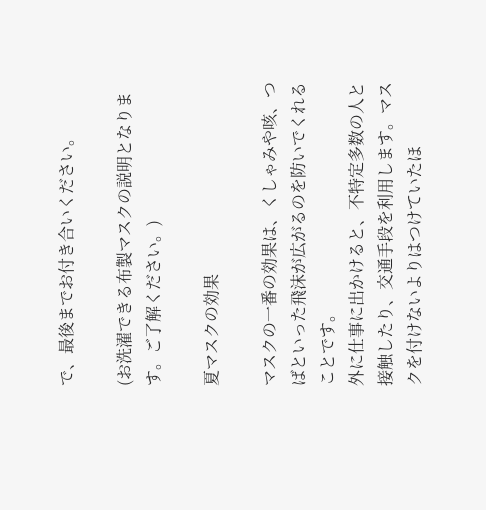で、最後までお付き合いください。

(お洗濯できる布製マスクの説明となります。ご了解ください。)

夏マスクの効果

マスクの一番の効果は、くしゃみや咳、つばといった飛沫が広がるのを防いでくれることです。
外に仕事に出かけると、不特定多数の人と接触したり、交通手段を利用します。マスクを付けないよりはつけていたほ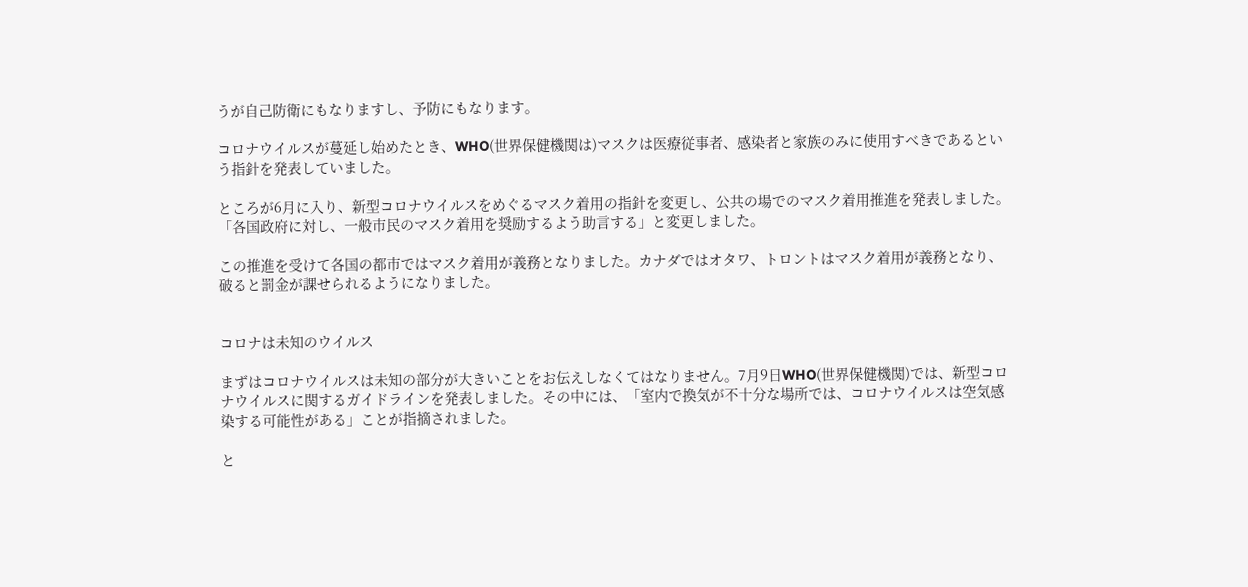うが自己防衛にもなりますし、予防にもなります。

コロナウイルスが蔓延し始めたとき、WHO(世界保健機関は)マスクは医療従事者、感染者と家族のみに使用すべきであるという指針を発表していました。

ところが6月に入り、新型コロナウイルスをめぐるマスク着用の指針を変更し、公共の場でのマスク着用推進を発表しました。
「各国政府に対し、一般市民のマスク着用を奨励するよう助言する」と変更しました。

この推進を受けて各国の都市ではマスク着用が義務となりました。カナダではオタワ、トロントはマスク着用が義務となり、破ると罰金が課せられるようになりました。


コロナは未知のウイルス

まずはコロナウイルスは未知の部分が大きいことをお伝えしなくてはなりません。7月9日WHO(世界保健機関)では、新型コロナウイルスに関するガイドラインを発表しました。その中には、「室内で換気が不十分な場所では、コロナウイルスは空気感染する可能性がある」ことが指摘されました。

と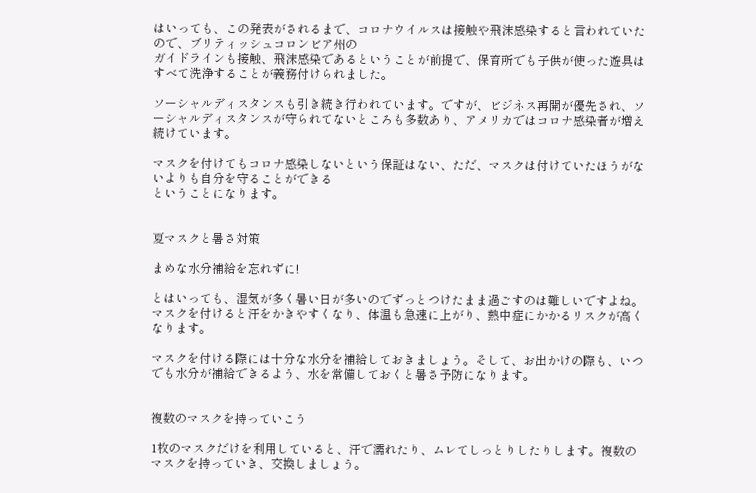はいっても、この発表がされるまで、コロナウイルスは接触や飛沫感染すると言われていたので、ブリティッシュコロンビア州の
ガイドラインも接触、飛沫感染であるということが前提で、保育所でも子供が使った遊具はすべて洗浄することが義務付けられました。

ソーシャルディスタンスも引き続き行われています。ですが、ビジネス再開が優先され、ソーシャルディスタンスが守られてないところも多数あり、アメリカではコロナ感染者が増え続けています。

マスクを付けてもコロナ感染しないという保証はない、ただ、マスクは付けていたほうがないよりも自分を守ることができる
ということになります。


夏マスクと暑さ対策

まめな水分補給を忘れずに!

とはいっても、湿気が多く暑い日が多いのでずっとつけたまま過ごすのは難しいですよね。マスクを付けると汗をかきやすくなり、体温も急速に上がり、熱中症にかかるリスクが高くなります。

マスクを付ける際には十分な水分を補給しておきましょう。そして、お出かけの際も、いつでも水分が補給できるよう、水を常備しておくと暑さ予防になります。


複数のマスクを持っていこう

1枚のマスクだけを利用していると、汗で濡れたり、ムレてしっとりしたりします。複数のマスクを持っていき、交換しましょう。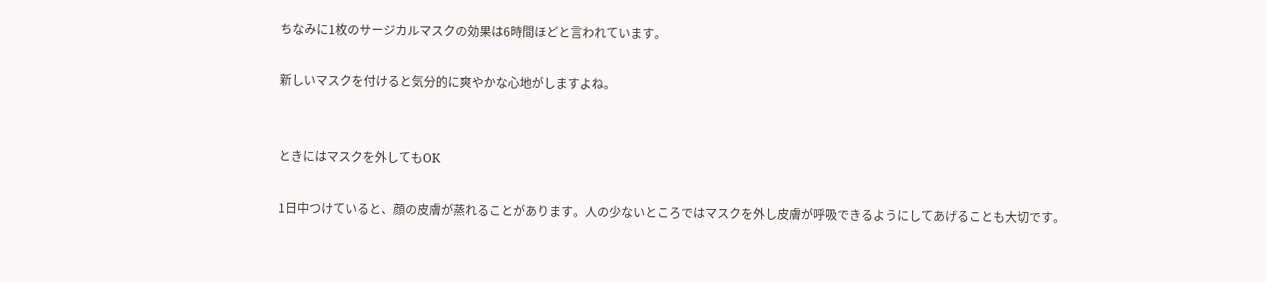ちなみに1枚のサージカルマスクの効果は6時間ほどと言われています。

新しいマスクを付けると気分的に爽やかな心地がしますよね。


ときにはマスクを外してもOK

1日中つけていると、顔の皮膚が蒸れることがあります。人の少ないところではマスクを外し皮膚が呼吸できるようにしてあげることも大切です。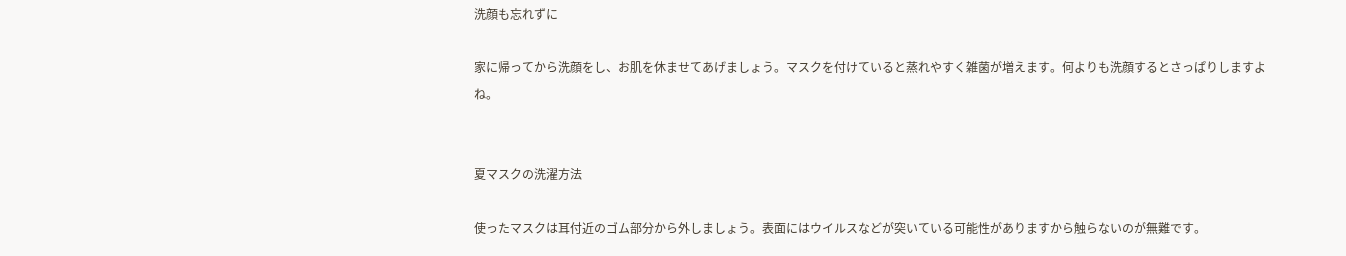洗顔も忘れずに

家に帰ってから洗顔をし、お肌を休ませてあげましょう。マスクを付けていると蒸れやすく雑菌が増えます。何よりも洗顔するとさっぱりしますよね。


夏マスクの洗濯方法

使ったマスクは耳付近のゴム部分から外しましょう。表面にはウイルスなどが突いている可能性がありますから触らないのが無難です。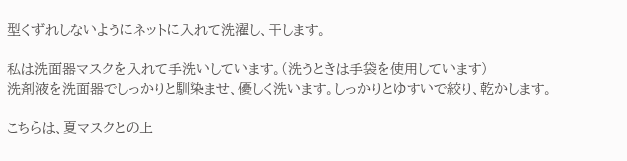型くずれしないようにネットに入れて洗濯し、干します。

私は洗面器マスクを入れて手洗いしています。(洗うときは手袋を使用しています)
洗剤液を洗面器でしっかりと馴染ませ、優しく洗います。しっかりとゆすいで絞り、乾かします。

こちらは、夏マスクとの上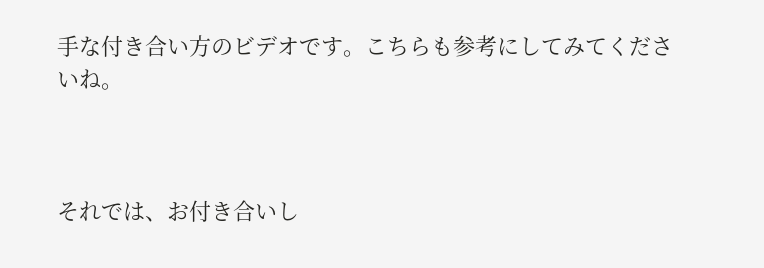手な付き合い方のビデオです。こちらも参考にしてみてくださいね。



それでは、お付き合いし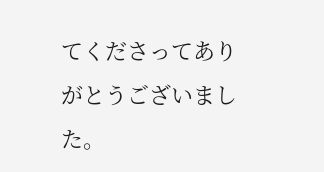てくださってありがとうございました。